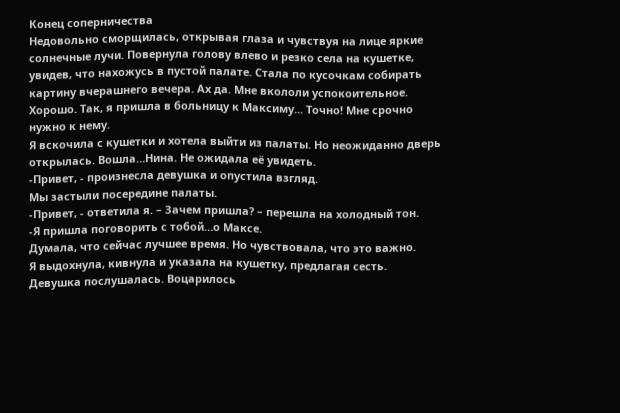Конец соперничества
Недовольно сморщилась, открывая глаза и чувствуя на лице яркие солнечные лучи. Повернула голову влево и резко села на кушетке, увидев, что нахожусь в пустой палате. Стала по кусочкам собирать картину вчерашнего вечера. Ах да. Мне вкололи успокоительное. Хорошо. Так, я пришла в больницу к Максиму... Точно! Мне срочно нужно к нему.
Я вскочила с кушетки и хотела выйти из палаты. Но неожиданно дверь открылась. Вошла…Нина. Не ожидала её увидеть.
-Привет, - произнесла девушка и опустила взгляд.
Мы застыли посередине палаты.
-Привет, - ответила я. – Зачем пришла? – перешла на холодный тон.
-Я пришла поговорить с тобой…о Максе.
Думала, что сейчас лучшее время. Но чувствовала, что это важно.
Я выдохнула, кивнула и указала на кушетку, предлагая сесть. Девушка послушалась. Воцарилось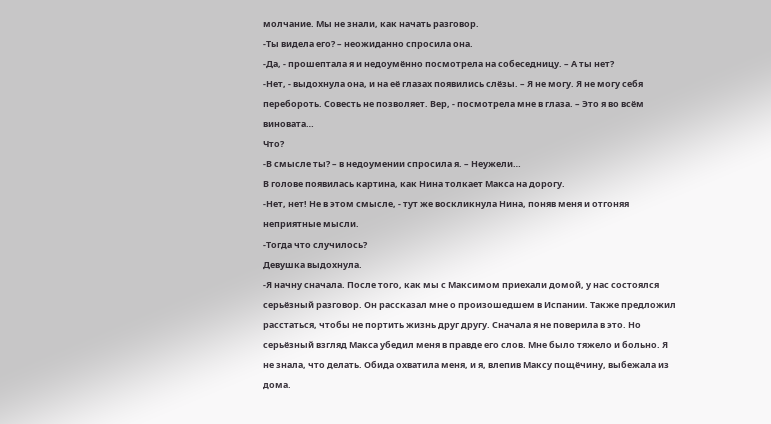молчание. Мы не знали, как начать разговор.
-Ты видела его? – неожиданно спросила она.
-Да, - прошептала я и недоумённо посмотрела на собеседницу. – А ты нет?
-Нет, - выдохнула она, и на её глазах появились слёзы. – Я не могу. Я не могу себя перебороть. Совесть не позволяет. Вер, - посмотрела мне в глаза. – Это я во всём виновата…
Что?
-В смысле ты? – в недоумении спросила я. – Неужели…
В голове появилась картина, как Нина толкает Макса на дорогу.
-Нет, нет! Не в этом смысле, - тут же воскликнула Нина, поняв меня и отгоняя неприятные мысли.
-Тогда что случилось?
Девушка выдохнула.
-Я начну сначала. После того, как мы с Максимом приехали домой, у нас состоялся серьёзный разговор. Он рассказал мне о произошедшем в Испании. Также предложил расстаться, чтобы не портить жизнь друг другу. Сначала я не поверила в это. Но серьёзный взгляд Макса убедил меня в правде его слов. Мне было тяжело и больно. Я не знала, что делать. Обида охватила меня, и я, влепив Максу пощёчину, выбежала из дома.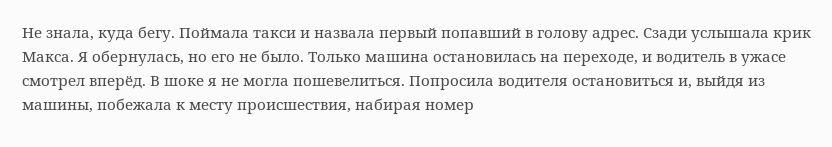Не знала, куда бегу. Поймала такси и назвала первый попавший в голову адрес. Сзади услышала крик Макса. Я обернулась, но его не было. Только машина остановилась на переходе, и водитель в ужасе смотрел вперёд. В шоке я не могла пошевелиться. Попросила водителя остановиться и, выйдя из машины, побежала к месту происшествия, набирая номер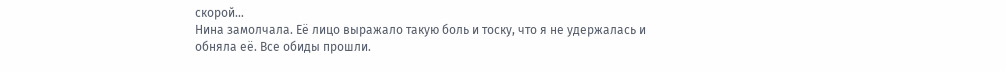скорой…
Нина замолчала. Её лицо выражало такую боль и тоску, что я не удержалась и обняла её. Все обиды прошли.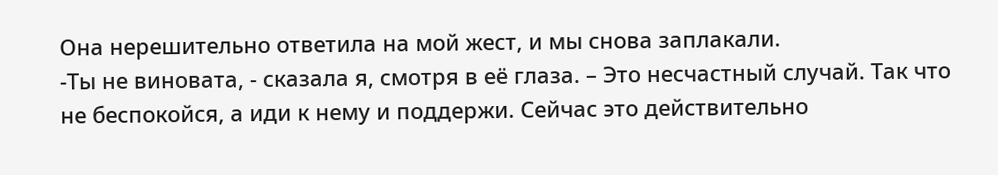Она нерешительно ответила на мой жест, и мы снова заплакали.
-Ты не виновата, - сказала я, смотря в её глаза. – Это несчастный случай. Так что не беспокойся, а иди к нему и поддержи. Сейчас это действительно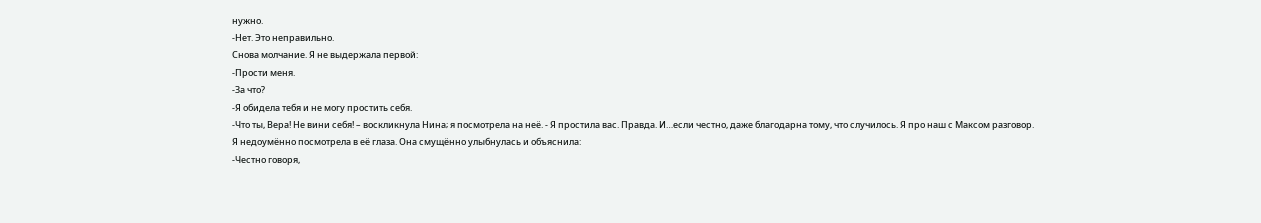нужно.
-Нет. Это неправильно.
Снова молчание. Я не выдержала первой:
-Прости меня.
-За что?
-Я обидела тебя и не могу простить себя.
-Что ты, Вера! Не вини себя! – воскликнула Нина; я посмотрела на неё. - Я простила вас. Правда. И…если честно, даже благодарна тому, что случилось. Я про наш с Максом разговор.
Я недоумённо посмотрела в её глаза. Она смущённо улыбнулась и объяснила:
-Честно говоря,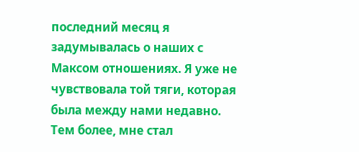последний месяц я задумывалась о наших с Максом отношениях. Я уже не чувствовала той тяги, которая была между нами недавно. Тем более, мне стал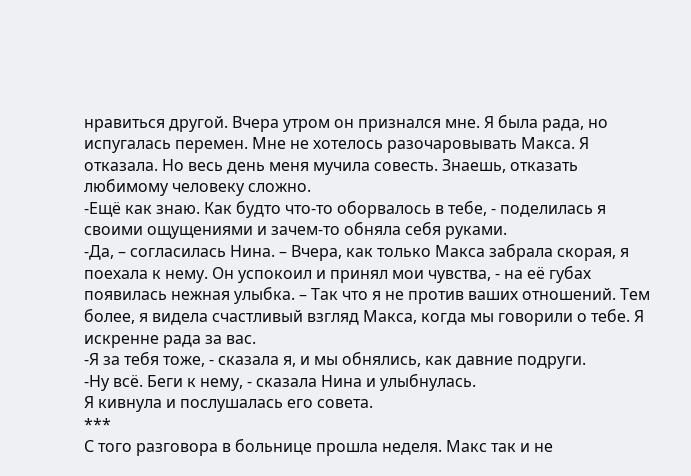нравиться другой. Вчера утром он признался мне. Я была рада, но испугалась перемен. Мне не хотелось разочаровывать Макса. Я отказала. Но весь день меня мучила совесть. Знаешь, отказать любимому человеку сложно.
-Ещё как знаю. Как будто что-то оборвалось в тебе, - поделилась я своими ощущениями и зачем-то обняла себя руками.
-Да, – согласилась Нина. – Вчера, как только Макса забрала скорая, я поехала к нему. Он успокоил и принял мои чувства, - на её губах появилась нежная улыбка. – Так что я не против ваших отношений. Тем более, я видела счастливый взгляд Макса, когда мы говорили о тебе. Я искренне рада за вас.
-Я за тебя тоже, - сказала я, и мы обнялись, как давние подруги.
-Ну всё. Беги к нему, - сказала Нина и улыбнулась.
Я кивнула и послушалась его совета.
***
С того разговора в больнице прошла неделя. Макс так и не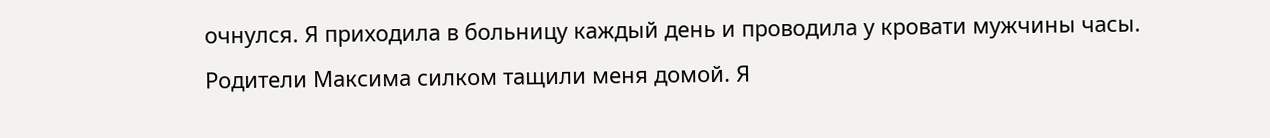очнулся. Я приходила в больницу каждый день и проводила у кровати мужчины часы. Родители Максима силком тащили меня домой. Я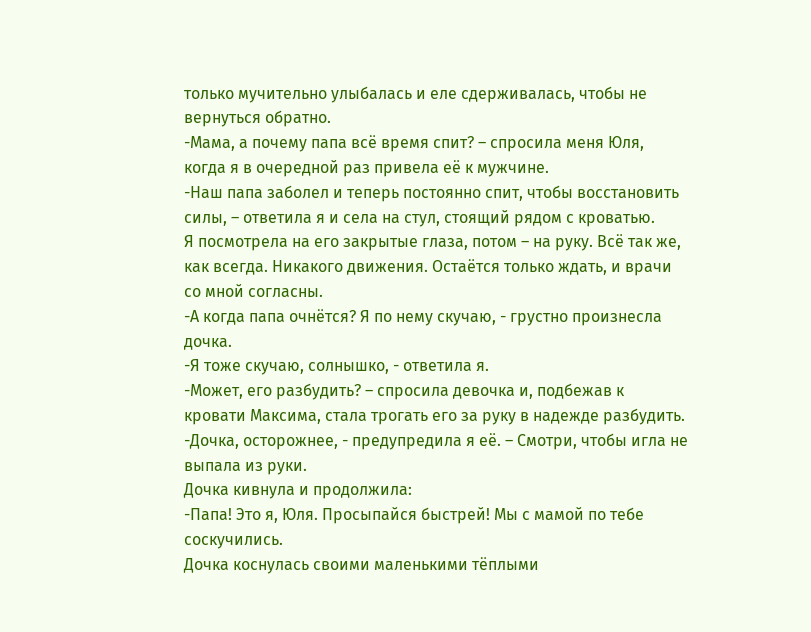только мучительно улыбалась и еле сдерживалась, чтобы не вернуться обратно.
-Мама, а почему папа всё время спит? – спросила меня Юля, когда я в очередной раз привела её к мужчине.
-Наш папа заболел и теперь постоянно спит, чтобы восстановить силы, – ответила я и села на стул, стоящий рядом с кроватью.
Я посмотрела на его закрытые глаза, потом – на руку. Всё так же, как всегда. Никакого движения. Остаётся только ждать, и врачи со мной согласны.
-А когда папа очнётся? Я по нему скучаю, - грустно произнесла дочка.
-Я тоже скучаю, солнышко, - ответила я.
-Может, его разбудить? – спросила девочка и, подбежав к кровати Максима, стала трогать его за руку в надежде разбудить.
-Дочка, осторожнее, - предупредила я её. – Смотри, чтобы игла не выпала из руки.
Дочка кивнула и продолжила:
-Папа! Это я, Юля. Просыпайся быстрей! Мы с мамой по тебе соскучились.
Дочка коснулась своими маленькими тёплыми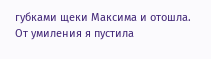губками щеки Максима и отошла. От умиления я пустила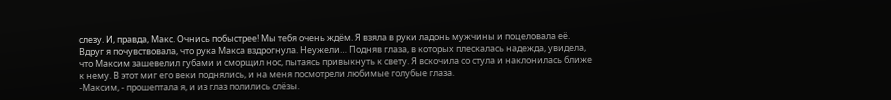слезу. И, правда, Макс. Очнись побыстрее! Мы тебя очень ждём. Я взяла в руки ладонь мужчины и поцеловала её.
Вдруг я почувствовала, что рука Макса вздрогнула. Неужели… Подняв глаза, в которых плескалась надежда, увидела, что Максим зашевелил губами и сморщил нос, пытаясь привыкнуть к свету. Я вскочила со стула и наклонилась ближе к нему. В этот миг его веки поднялись, и на меня посмотрели любимые голубые глаза.
-Максим, - прошептала я, и из глаз полились слёзы.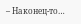– Наконец-то…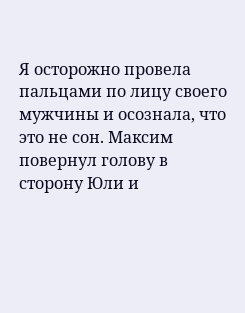Я осторожно провела пальцами по лицу своего мужчины и осознала, что это не сон. Максим повернул голову в сторону Юли и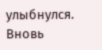улыбнулся. Вновь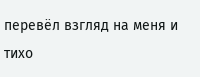перевёл взгляд на меня и тихо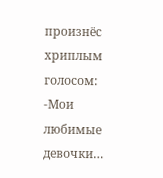произнёс хриплым голосом:
-Мои любимые девочки…